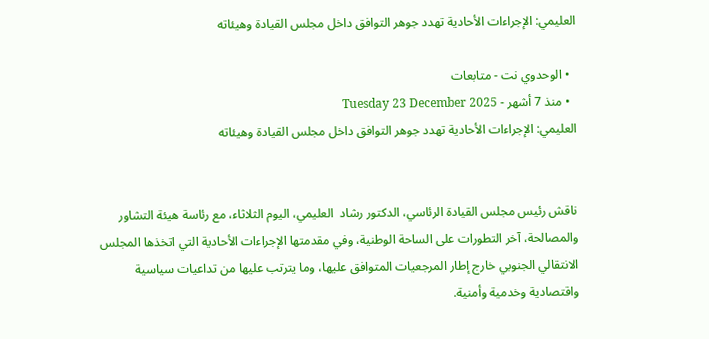العليمي: الإجراءات الأحادية تهدد جوهر التوافق داخل مجلس القيادة وهيئاته

  • الوحدوي نت - متابعات
  • منذ 7 أشهر - Tuesday 23 December 2025
العليمي: الإجراءات الأحادية تهدد جوهر التوافق داخل مجلس القيادة وهيئاته


ناقش رئيس مجلس القيادة الرئاسي، الدكتور رشاد  العليمي، اليوم الثلاثاء، مع رئاسة هيئة التشاور والمصالحة، آخر التطورات على الساحة الوطنية، وفي مقدمتها الإجراءات الأحادية التي اتخذها المجلس الانتقالي الجنوبي خارج إطار المرجعيات المتوافق عليها، وما يترتب عليها من تداعيات سياسية واقتصادية وخدمية وأمنية.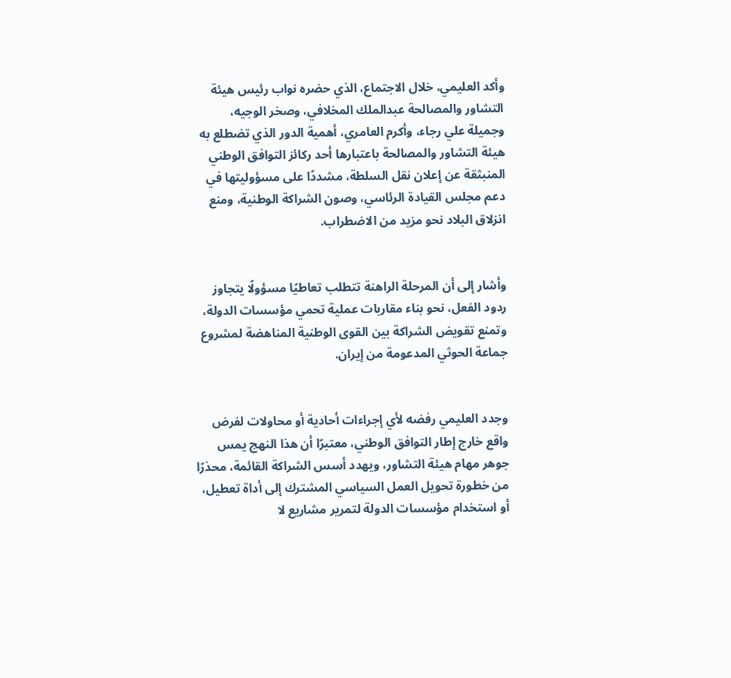وأكد العليمي، خلال الاجتماع، الذي حضره نواب رئيس هيئة التشاور والمصالحة عبدالملك المخلافي، وصخر الوجيه، وجميلة علي رجاء، وأكرم العامري، أهمية الدور الذي تضطلع به هيئة التشاور والمصالحة باعتبارها أحد ركائز التوافق الوطني المنبثقة عن إعلان نقل السلطة، مشددًا على مسؤوليتها في دعم مجلس القيادة الرئاسي، وصون الشراكة الوطنية، ومنع انزلاق البلاد نحو مزيد من الاضطراب.


وأشار إلى أن المرحلة الراهنة تتطلب تعاطيًا مسؤولًا يتجاوز ردود الفعل، نحو بناء مقاربات عملية تحمي مؤسسات الدولة، وتمنع تقويض الشراكة بين القوى الوطنية المناهضة لمشروع جماعة الحوثي المدعومة من إيران.


وجدد العليمي رفضه لأي إجراءات أحادية أو محاولات لفرض واقع خارج إطار التوافق الوطني، معتبرًا أن هذا النهج يمس جوهر مهام هيئة التشاور، ويهدد أسس الشراكة القائمة، محذرًا من خطورة تحويل العمل السياسي المشترك إلى أداة تعطيل، أو استخدام مؤسسات الدولة لتمرير مشاريع لا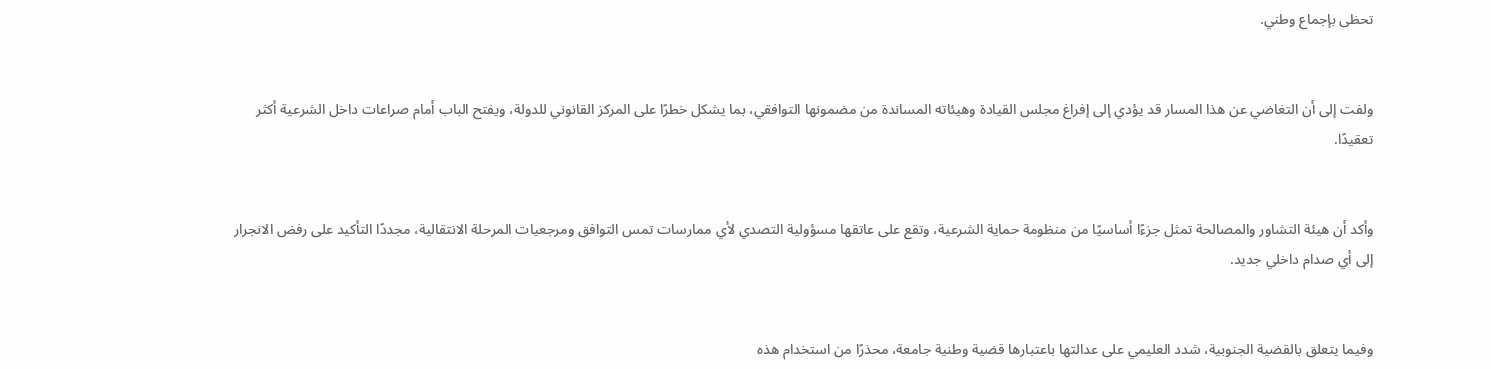تحظى بإجماع وطني.


ولفت إلى أن التغاضي عن هذا المسار قد يؤدي إلى إفراغ مجلس القيادة وهيئاته المساندة من مضمونها التوافقي، بما يشكل خطرًا على المركز القانوني للدولة، ويفتح الباب أمام صراعات داخل الشرعية أكثر تعقيدًا.


وأكد أن هيئة التشاور والمصالحة تمثل جزءًا أساسيًا من منظومة حماية الشرعية، وتقع على عاتقها مسؤولية التصدي لأي ممارسات تمس التوافق ومرجعيات المرحلة الانتقالية، مجددًا التأكيد على رفض الانجرار إلى أي صدام داخلي جديد.


وفيما يتعلق بالقضية الجنوبية، شدد العليمي على عدالتها باعتبارها قضية وطنية جامعة، محذرًا من استخدام هذه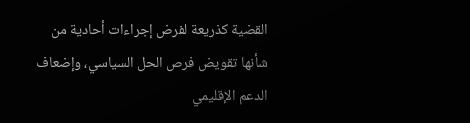القضية كذريعة لفرض إجراءات أحادية من شأنها تقويض فرص الحل السياسي، وإضعاف الدعم الإقليمي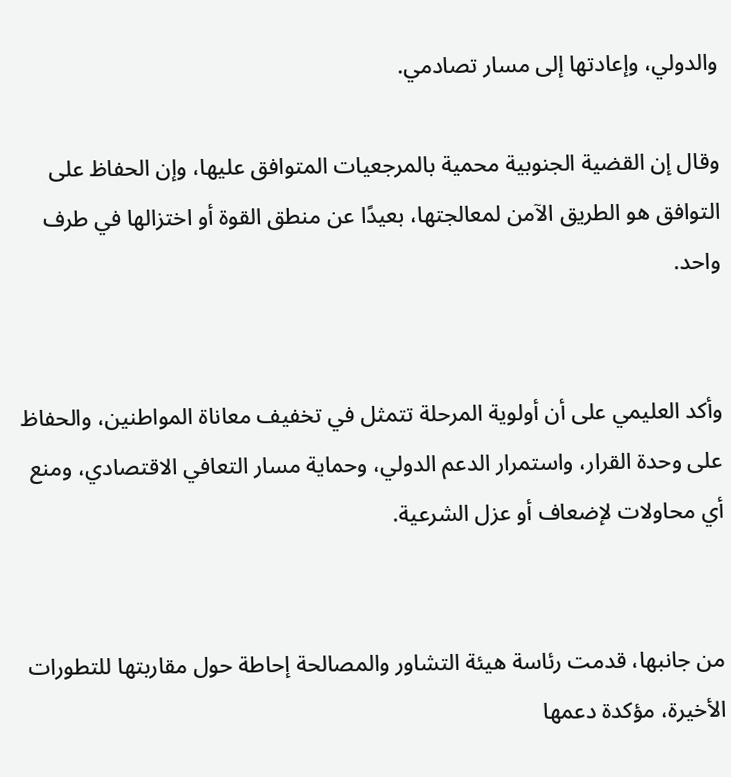والدولي، وإعادتها إلى مسار تصادمي.

وقال إن القضية الجنوبية محمية بالمرجعيات المتوافق عليها، وإن الحفاظ على التوافق هو الطريق الآمن لمعالجتها، بعيدًا عن منطق القوة أو اختزالها في طرف واحد.


وأكد العليمي على أن أولوية المرحلة تتمثل في تخفيف معاناة المواطنين، والحفاظ على وحدة القرار، واستمرار الدعم الدولي، وحماية مسار التعافي الاقتصادي، ومنع أي محاولات لإضعاف أو عزل الشرعية.


من جانبها، قدمت رئاسة هيئة التشاور والمصالحة إحاطة حول مقاربتها للتطورات الأخيرة، مؤكدة دعمها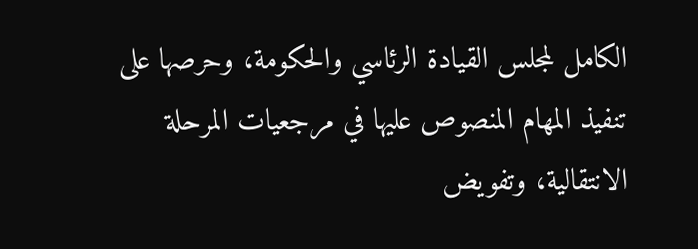الكامل لمجلس القيادة الرئاسي والحكومة، وحرصها على تنفيذ المهام المنصوص عليها في مرجعيات المرحلة الانتقالية، وتفويض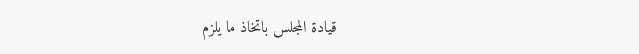قيادة المجلس باتخاذ ما يلزم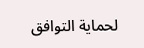لحماية التوافق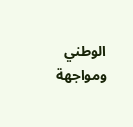الوطني ومواجهة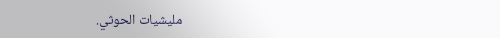مليشيات الحوثي.